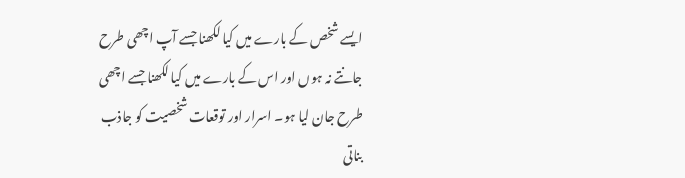ایسے شخص کے بارے میں کیا لکھنا جسے آپ اچھی طرح جانتے نہ ہوں اور اس کے بارے میں کیا لکھنا جسے اچھی طرح جان لیا ہو۔ اسرار اور توقعات شخصیت کو جاذب بناتی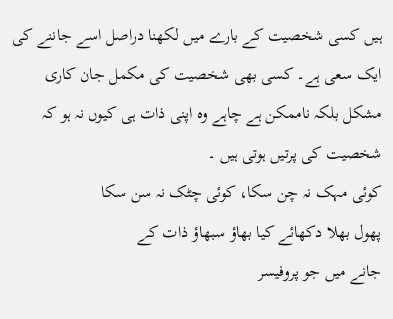ہیں کسی شخصیت کے بارے میں لکھنا دراصل اسے جاننے کی ایک سعی ہے۔ کسی بھی شخصیت کی مکمل جان کاری مشکل بلکہ ناممکن ہے چاہے وہ اپنی ذات ہی کیوں نہ ہو کہ شخصیت کی پرتیں ہوتی ہیں ۔
کوئی مہک نہ چن سکا، کوئی چٹک نہ سن سکا
پھول بھلا دکھائے کیا بھاؤ سبھاؤ ذات کے
جانے میں جو پروفیسر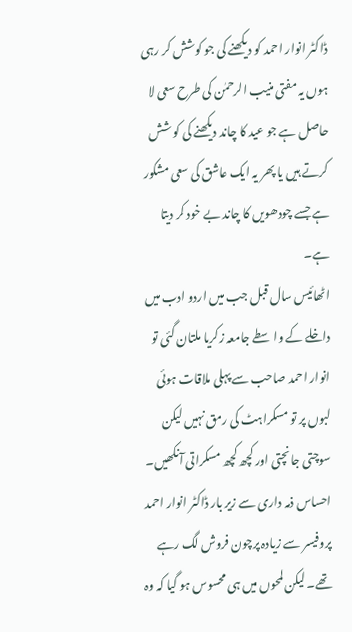ڈاکٹر انوار احمد کو دیکھنے کی جو کوشش کر رہی ہوں یہ مفتی منیب الرحمٰن کی طرح سعی لا حاصل ہے جو عید کا چاند دیکھنے کی کو شش کرتے ہیں یا پھر یہ ایک عاشق کی سعی مشکور ہے جسے چودھویں کا چاند بے خود کر دیتا ہے۔
اٹھائیس سال قبل جب میں اردو ادب میں داخلے کے واسطے جامعہ زکریا ملتان گئی تو انوار احمد صاحب سے پہلی ملاقات ہوئی لبوں پر تو مسکراہٹ کی رمق نہیں لیکن سوچتی جانچتی اور کچھ کچھ مسکراتی آنکھیں۔ احساس ذمہ داری سے زیر بار ڈاکٹر انوار احمد پروفیسر سے زیادہ پرچون فروش لگ رہے تھے۔ لیکن لمحوں میں ہی محسوس ہو گیا کہ وہ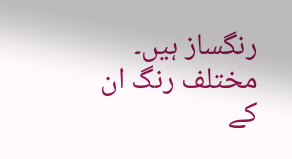رنگساز ہیں۔ مختلف رنگ ان کے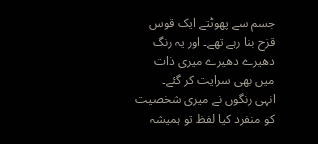جسم سے پھوٹتے ایک قوس قزح بنا رہے تھے۔ اور یہ رنگ دھیرے دھیرے میری ذات میں بھی سرایت کر گئے۔
انہی رنگوں نے میری شخصیت کو منفرد کیا لفظ تو ہمیشہ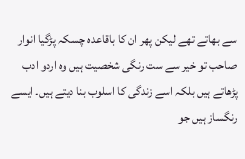سے بھاتے تھے لیکن پھر ان کا باقاعدہ چسکہ پڑگیا انوار صاحب تو خیر سے ست رنگی شخصیت ہیں وہ اردو ادب پڑھاتے ہیں بلکہ اسے زندگی کا اسلوب بنا دیتے ہیں۔ ایسے رنگساز ہیں جو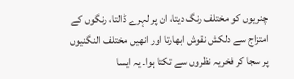چنریوں کو مختلف رنگ دیتا، ان پر لہرے ڈالتا، رنگوں کے امتزاج سے دلکش نقوش ابھارتا اور انھیں مختلف النگنیوں پر سجا کر فخریہ نظروں سے تکتا ہوا۔ یہ ایسا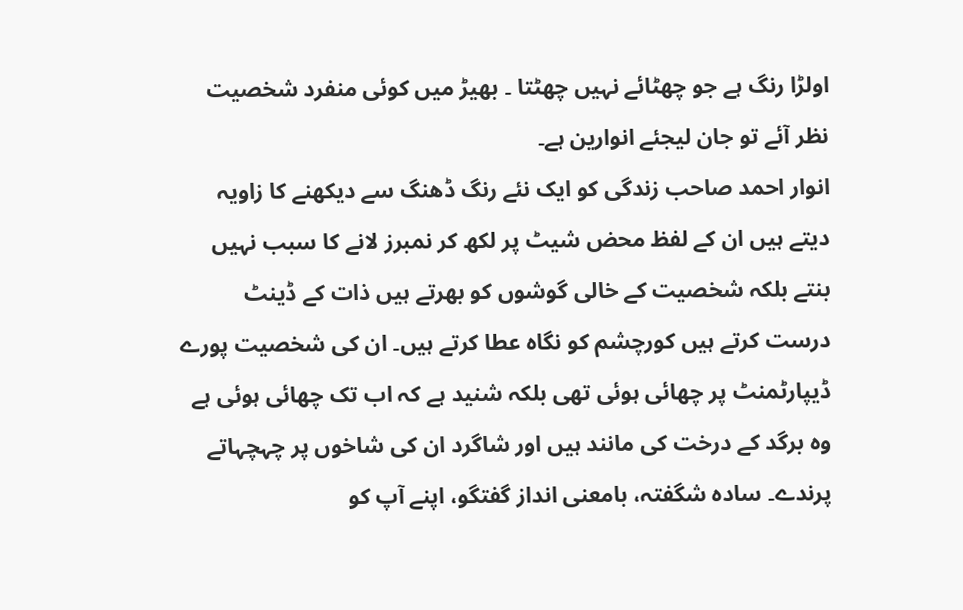اولڑا رنگ ہے جو چھٹائے نہیں چھٹتا ۔ بھیڑ میں کوئی منفرد شخصیت نظر آئے تو جان لیجئے انوارین ہے۔
انوار احمد صاحب زندگی کو ایک نئے رنگ ڈھنگ سے دیکھنے کا زاویہ دیتے ہیں ان کے لفظ محض شیٹ پر لکھ کر نمبرز لانے کا سبب نہیں بنتے بلکہ شخصیت کے خالی گوشوں کو بھرتے ہیں ذات کے ڈینٹ درست کرتے ہیں کورچشم کو نگاہ عطا کرتے ہیں۔ ان کی شخصیت پورے ڈیپارٹمنٹ پر چھائی ہوئی تھی بلکہ شنید ہے کہ اب تک چھائی ہوئی ہے وہ برگد کے درخت کی مانند ہیں اور شاگرد ان کی شاخوں پر چہچہاتے پرندے۔ سادہ شگفتہ، بامعنی انداز گفتگو، اپنے آپ کو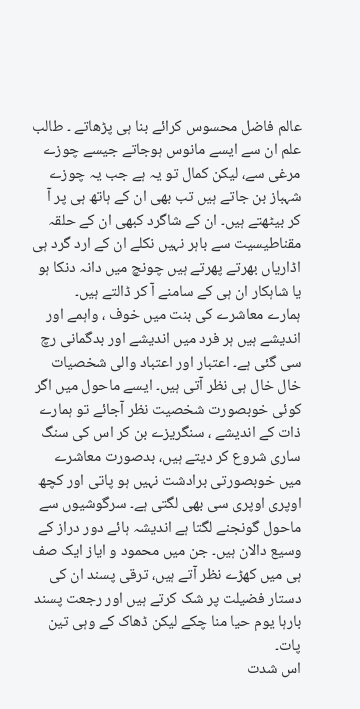عالم فاضل محسوس کرائے بنا ہی پڑھاتے ۔ طالب علم ان سے ایسے مانوس ہوجاتے جیسے چوزے مرغی سے، لیکن کمال تو یہ ہے جب یہ چوزے شہباز بن جاتے ہیں تب بھی ان کے ہاتھ ہی پر آ کر بیٹھتے ہیں۔ ان کے شاگرد کبھی ان کے حلقہ مقناطیسیت سے باہر نہیں نکلے ان کے ارد گرد ہی اڈاریاں بھرتے پھرتے ہیں چونچ میں دانہ دنکا ہو یا شاہکار ان ہی کے سامنے آ کر ڈالتے ہیں۔
ہمارے معاشرے کی بنت میں خوف ، واہمے اور اندیشے ہیں ہر فرد میں اندیشے اور بدگمانی رچ سی گئی ہے۔ اعتبار اور اعتباد والی شخصیات خال خال ہی نظر آتی ہیں۔ ایسے ماحول میں اگر کوئی خوبصورت شخصیت نظر آجائے تو ہمارے ذات کے اندیشے ، سنگریزے بن کر اس کی سنگ ساری شروع کر دیتے ہیں، بدصورت معاشرے میں خوبصورتی برادشت نہیں ہو پاتی اور کچھ اوپری اوپری سی بھی لگتی ہے۔ سرگوشیوں سے ماحول گونجنے لگتا ہے اندیشہ ہائے دور دراز کے وسیع دالان ہیں۔ جن میں محمود و ایاز ایک صف ہی میں کھڑے نظر آتے ہیں، ترقی پسند ان کی دستار فضیلت پر شک کرتے ہیں اور رجعت پسند بارہا یوم حیا منا چکے لیکن ڈھاک کے وہی تین پات۔
اس شدت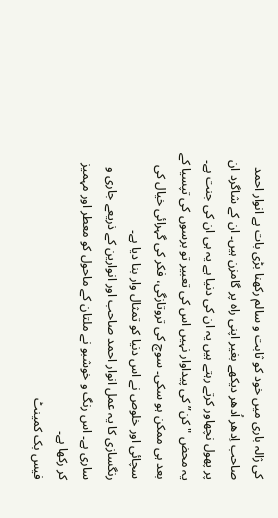کی ژالہ باری میں خود کو ثابت و سالم رکھنا بڑی بات ہے انوار احمد صاحب اِدھر اُدھر دیکھے بغیر اپنی راہ پر گامزن ہیں۔ ان کے شاگرد ان پر پھول نچھاور کرتے رہتے ہیں یہ ان کی دنیا ہے یہ ہی ان کی جنت ہے۔ یہ محض "کن”کی پیداوار نہیں اس کی تعبیر تو برسوں کی تپسیا کے بعد ہی ممکن ہو سکی۔ سوچ کی تروتازگی، فکر کی گہرائی خیال کی سچائی اور خلوص نے اس دنیا کو تمثال وار بنا دیا ہے۔
رنگسازی کا یہ عمل انوار احمد صاحب اور انوارین کے ذریعے جاری و ساری ہے۔ اس رنگ و خوشبو نے ملتان کے ماحول کو معطر اور مہمیز کر رکھا ہے۔
فیس بک کمینٹ